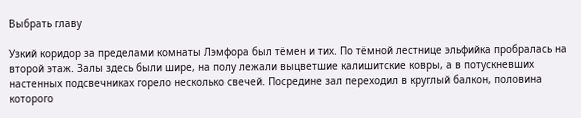Выбрать главу

Узкий коридор за пределами комнаты Лэмфора был тёмен и тих. По тёмной лестнице эльфийка пробралась на второй этаж. Залы здесь были шире, на полу лежали выцветшие калишитские ковры, а в потускневших настенных подсвечниках горело несколько свечей. Посредине зал переходил в круглый балкон, половина которого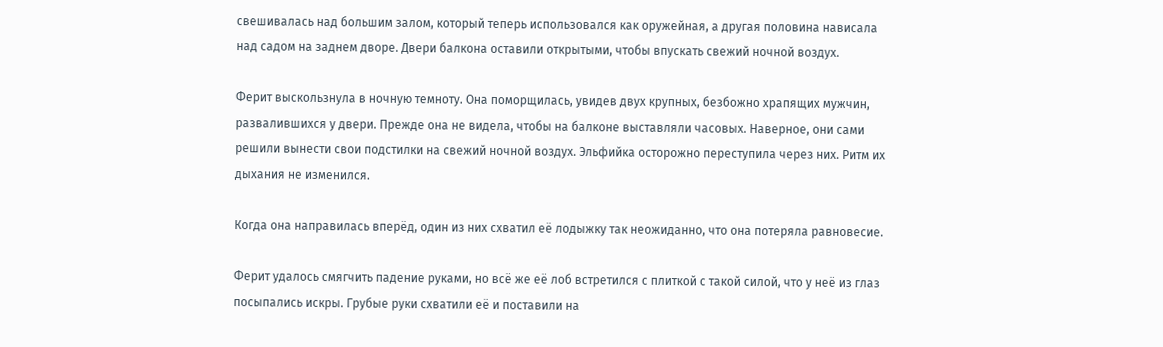свешивалась над большим залом, который теперь использовался как оружейная, а другая половина нависала над садом на заднем дворе. Двери балкона оставили открытыми, чтобы впускать свежий ночной воздух.

Ферит выскользнула в ночную темноту. Она поморщилась, увидев двух крупных, безбожно храпящих мужчин, развалившихся у двери. Прежде она не видела, чтобы на балконе выставляли часовых. Наверное, они сами решили вынести свои подстилки на свежий ночной воздух. Эльфийка осторожно переступила через них. Ритм их дыхания не изменился.

Когда она направилась вперёд, один из них схватил её лодыжку так неожиданно, что она потеряла равновесие.

Ферит удалось смягчить падение руками, но всё же её лоб встретился с плиткой с такой силой, что у неё из глаз посыпались искры. Грубые руки схватили её и поставили на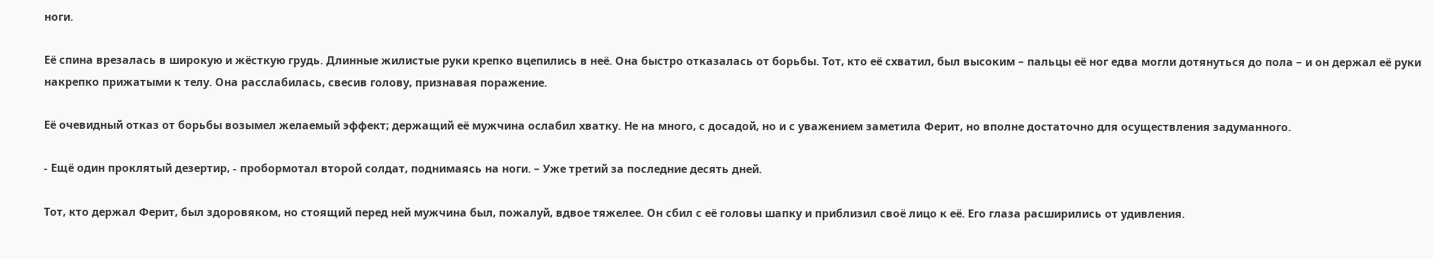ноги.

Её спина врезалась в широкую и жёсткую грудь. Длинные жилистые руки крепко вцепились в неё. Она быстро отказалась от борьбы. Тот, кто её схватил, был высоким – пальцы её ног едва могли дотянуться до пола – и он держал её руки накрепко прижатыми к телу. Она расслабилась, свесив голову, признавая поражение.

Её очевидный отказ от борьбы возымел желаемый эффект; держащий её мужчина ослабил хватку. Не на много, с досадой, но и с уважением заметила Ферит, но вполне достаточно для осуществления задуманного.

- Ещё один проклятый дезертир, - пробормотал второй солдат, поднимаясь на ноги. – Уже третий за последние десять дней.

Тот, кто держал Ферит, был здоровяком, но стоящий перед ней мужчина был, пожалуй, вдвое тяжелее. Он сбил с её головы шапку и приблизил своё лицо к её. Его глаза расширились от удивления.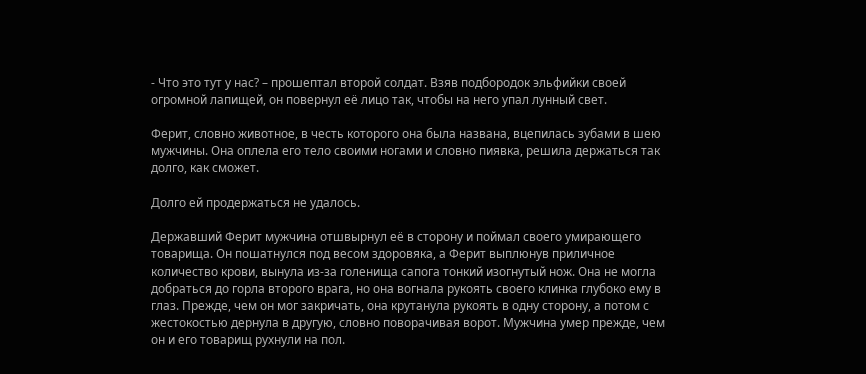- Что это тут у нас? – прошептал второй солдат. Взяв подбородок эльфийки своей огромной лапищей, он повернул её лицо так, чтобы на него упал лунный свет.

Ферит, словно животное, в честь которого она была названа, вцепилась зубами в шею мужчины. Она оплела его тело своими ногами и словно пиявка, решила держаться так долго, как сможет.

Долго ей продержаться не удалось.

Державший Ферит мужчина отшвырнул её в сторону и поймал своего умирающего товарища. Он пошатнулся под весом здоровяка, а Ферит выплюнув приличное количество крови, вынула из-за голенища сапога тонкий изогнутый нож. Она не могла добраться до горла второго врага, но она вогнала рукоять своего клинка глубоко ему в глаз. Прежде, чем он мог закричать, она крутанула рукоять в одну сторону, а потом с жестокостью дернула в другую, словно поворачивая ворот. Мужчина умер прежде, чем он и его товарищ рухнули на пол.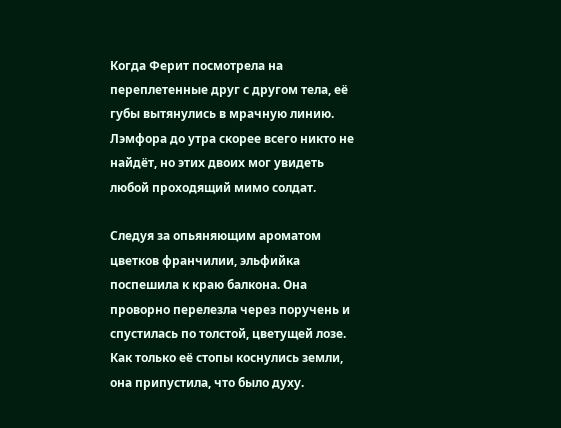Когда Ферит посмотрела на переплетенные друг с другом тела, её губы вытянулись в мрачную линию. Лэмфора до утра скорее всего никто не найдёт, но этих двоих мог увидеть любой проходящий мимо солдат.

Следуя за опьяняющим ароматом цветков франчилии, эльфийка поспешила к краю балкона. Она проворно перелезла через поручень и спустилась по толстой, цветущей лозе. Как только её стопы коснулись земли, она припустила, что было духу.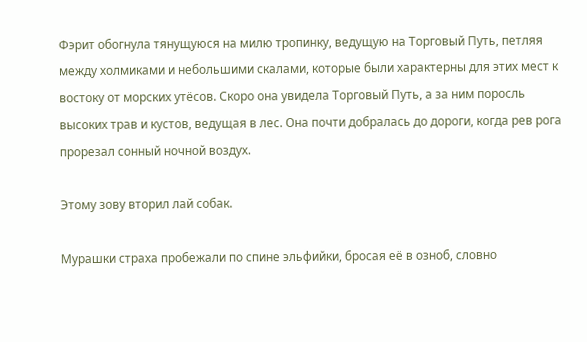Фэрит обогнула тянущуюся на милю тропинку, ведущую на Торговый Путь, петляя между холмиками и небольшими скалами, которые были характерны для этих мест к востоку от морских утёсов. Скоро она увидела Торговый Путь, а за ним поросль высоких трав и кустов, ведущая в лес. Она почти добралась до дороги, когда рев рога прорезал сонный ночной воздух.

Этому зову вторил лай собак.

Мурашки страха пробежали по спине эльфийки, бросая её в озноб, словно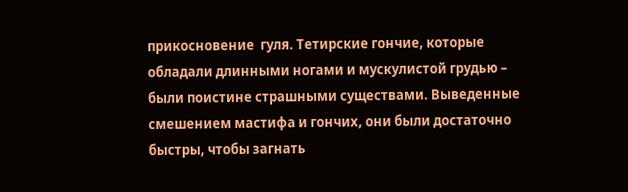прикосновение  гуля. Тетирские гончие, которые обладали длинными ногами и мускулистой грудью – были поистине страшными существами. Выведенные смешением мастифа и гончих, они были достаточно быстры, чтобы загнать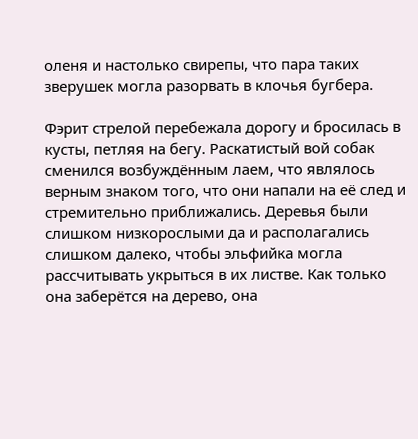оленя и настолько свирепы, что пара таких зверушек могла разорвать в клочья бугбера.

Фэрит стрелой перебежала дорогу и бросилась в кусты, петляя на бегу. Раскатистый вой собак сменился возбуждённым лаем, что являлось верным знаком того, что они напали на её след и стремительно приближались. Деревья были слишком низкорослыми да и располагались слишком далеко, чтобы эльфийка могла рассчитывать укрыться в их листве. Как только она заберётся на дерево, она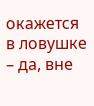окажется в ловушке – да, вне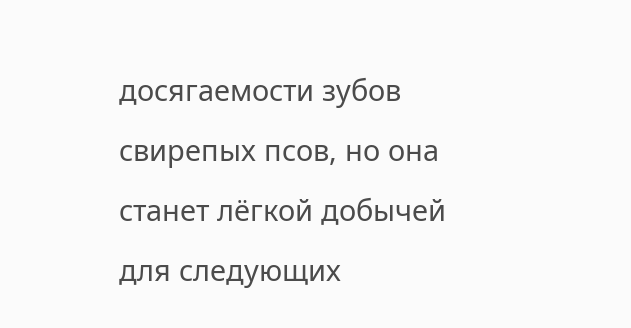досягаемости зубов свирепых псов, но она станет лёгкой добычей для следующих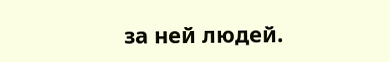за ней людей.